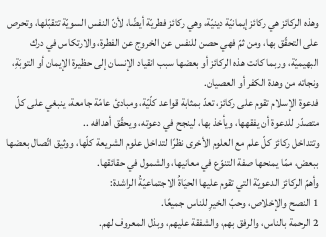وهذه الركائز هي ركائز إيمانيّة دينيّة، وهي ركائز فطريّة أيضًا، لأنّ النفس السويّة تتقبّلها، وتحرص على التحقّق بها، ومن ثمّ فهي حصن للنفس عن الخروج عن الفطرة، والارتكاس في درك البهيميّة، وربما كانت هذه الركائز أو بعضها سبب انقياد الإنسان إلى حظيرة الإيمان أو التوبَةِ، ونجاته من وهدة الكفر أو العصيان.
فدعوة الإسلام تقوم على ركائز، تعدّ بمثابة قواعد كلّيّة، ومبادئ عامّة جامعة، ينبغي على كلّ متصدّر للدعوة أن يفقهها، ويأخذ بها، لينجح في دعوته، ويحقّق أهدافه ..
وتتداخل ركائز كلّ علم مع العلوم الأخرى نظرًا لتداخل علوم الشريعة كلّها، ووثيق اتّصال بعضها ببعض، ممّا يمنحها صفة التنوّع في معانيها، والشمول في حقائقها.
وأهمّ الركائز الدعويّة التي تقوم عليها الحيَاةُ الاجتماعيّةُ الراشدة:
1 النصح والإخلاص، وحبّ الخيرِ للناس جميعًا.
2 الرحمة بالناس، والرفق بهم، والشفقة عليهم، وبذل المعروف لهم.